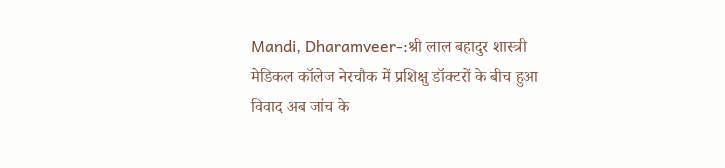Mandi, Dharamveer-:श्री लाल बहादुर शास्त्री मेडिकल कॉलेज नेरचौक में प्रशिक्षु डॉक्टरों के बीच हुआ विवाद अब जांच के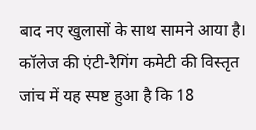बाद नए खुलासों के साथ सामने आया है। कॉलेज की एंटी-रैगिंग कमेटी की विस्तृत जांच में यह स्पष्ट हुआ है कि 18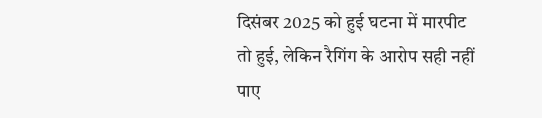दिसंबर 2025 को हुई घटना में मारपीट तो हुई, लेकिन रैगिंग के आरोप सही नहीं पाए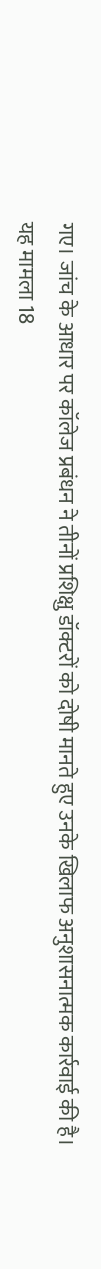गए। जांच के आधार पर कॉलेज प्रबंधन ने तीनों प्रशिक्षु डॉक्टरों को दोषी मानते हुए उनके खिलाफ अनुशासनात्मक कार्रवाई की है।
यह मामला 18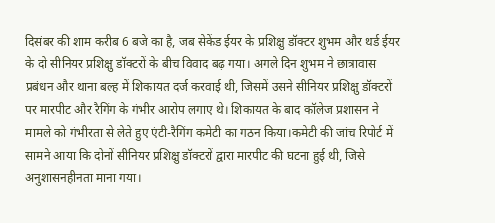दिसंबर की शाम करीब 6 बजे का है, जब सेकेंड ईयर के प्रशिक्षु डॉक्टर शुभम और थर्ड ईयर के दो सीनियर प्रशिक्षु डॉक्टरों के बीच विवाद बढ़ गया। अगले दिन शुभम ने छात्रावास प्रबंधन और थाना बल्ह में शिकायत दर्ज करवाई थी, जिसमें उसने सीनियर प्रशिक्षु डॉक्टरों पर मारपीट और रैगिंग के गंभीर आरोप लगाए थे। शिकायत के बाद कॉलेज प्रशासन ने मामले को गंभीरता से लेते हुए एंटी-रैगिंग कमेटी का गठन किया।कमेटी की जांच रिपोर्ट में सामने आया कि दोनों सीनियर प्रशिक्षु डॉक्टरों द्वारा मारपीट की घटना हुई थी, जिसे अनुशासनहीनता माना गया।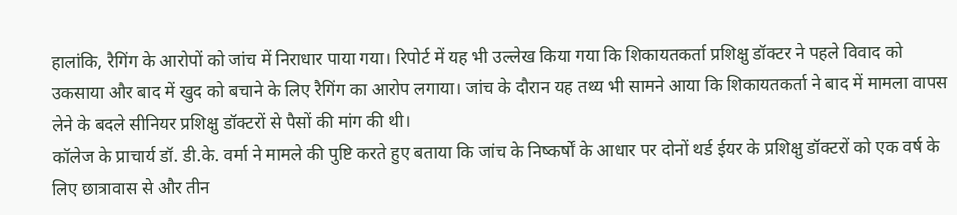हालांकि, रैगिंग के आरोपों को जांच में निराधार पाया गया। रिपोर्ट में यह भी उल्लेख किया गया कि शिकायतकर्ता प्रशिक्षु डॉक्टर ने पहले विवाद को उकसाया और बाद में खुद को बचाने के लिए रैगिंग का आरोप लगाया। जांच के दौरान यह तथ्य भी सामने आया कि शिकायतकर्ता ने बाद में मामला वापस लेने के बदले सीनियर प्रशिक्षु डॉक्टरों से पैसों की मांग की थी।
कॉलेज के प्राचार्य डॉ. डी.के. वर्मा ने मामले की पुष्टि करते हुए बताया कि जांच के निष्कर्षों के आधार पर दोनों थर्ड ईयर के प्रशिक्षु डॉक्टरों को एक वर्ष के लिए छात्रावास से और तीन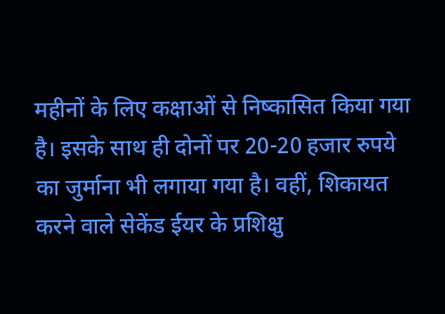महीनों के लिए कक्षाओं से निष्कासित किया गया है। इसके साथ ही दोनों पर 20-20 हजार रुपये का जुर्माना भी लगाया गया है। वहीं, शिकायत करने वाले सेकेंड ईयर के प्रशिक्षु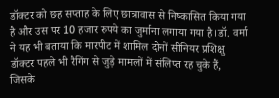डॉक्टर को छह सप्ताह के लिए छात्रावास से निष्कासित किया गया है और उस पर 10 हजार रुपये का जुर्माना लगाया गया है।डॉ. वर्मा ने यह भी बताया कि मारपीट में शामिल दोनों सीनियर प्रशिक्षु डॉक्टर पहले भी रैगिंग से जुड़े मामलों में संलिप्त रह चुके हैं, जिसके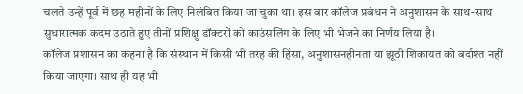चलते उन्हें पूर्व में छह महीनों के लिए निलंबित किया जा चुका था। इस बार कॉलेज प्रबंधन ने अनुशासन के साथ-साथ सुधारात्मक कदम उठाते हुए तीनों प्रशिक्षु डॉक्टरों को काउंसलिंग के लिए भी भेजने का निर्णय लिया है।
कॉलेज प्रशासन का कहना है कि संस्थान में किसी भी तरह की हिंसा, अनुशासनहीनता या झूठी शिकायत को बर्दाश्त नहीं किया जाएगा। साथ ही यह भी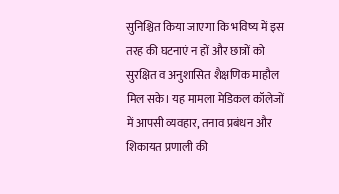सुनिश्चित किया जाएगा कि भविष्य में इस तरह की घटनाएं न हों और छात्रों को सुरक्षित व अनुशासित शैक्षणिक माहौल मिल सके। यह मामला मेडिकल कॉलेजों में आपसी व्यवहार, तनाव प्रबंधन और शिकायत प्रणाली की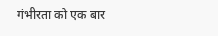गंभीरता को एक बार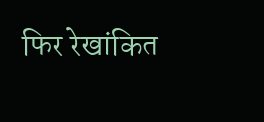फिर रेखांकित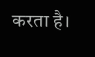करता है।